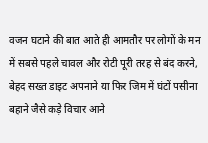वजन घटाने की बात आते ही आमतौर पर लोगों के मन में सबसे पहले चावल और रोटी पूरी तरह से बंद करने, बेहद सख्त डाइट अपनाने या फिर जिम में घंटों पसीना बहाने जैसे कड़े विचार आने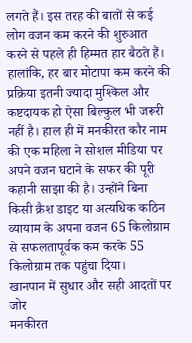लगते हैं। इस तरह की बातों से कई लोग वजन कम करने की शुरुआत करने से पहले ही हिम्मत हार बैठते हैं। हालांकि, हर बार मोटापा कम करने की प्रक्रिया इतनी ज्यादा मुश्किल और कष्टदायक हो ऐसा बिल्कुल भी जरूरी नहीं है। हाल ही में मनकीरत कौर नाम की एक महिला ने सोशल मीडिया पर अपने वजन घटाने के सफर की पूरी कहानी साझा की है। उन्होंने बिना किसी क्रैश डाइट या अत्यधिक कठिन व्यायाम के अपना वजन 65 किलोग्राम से सफलतापूर्वक कम करके 55 किलोग्राम तक पहुंचा दिया।
खानपान में सुधार और सही आदतों पर जोर
मनकीरत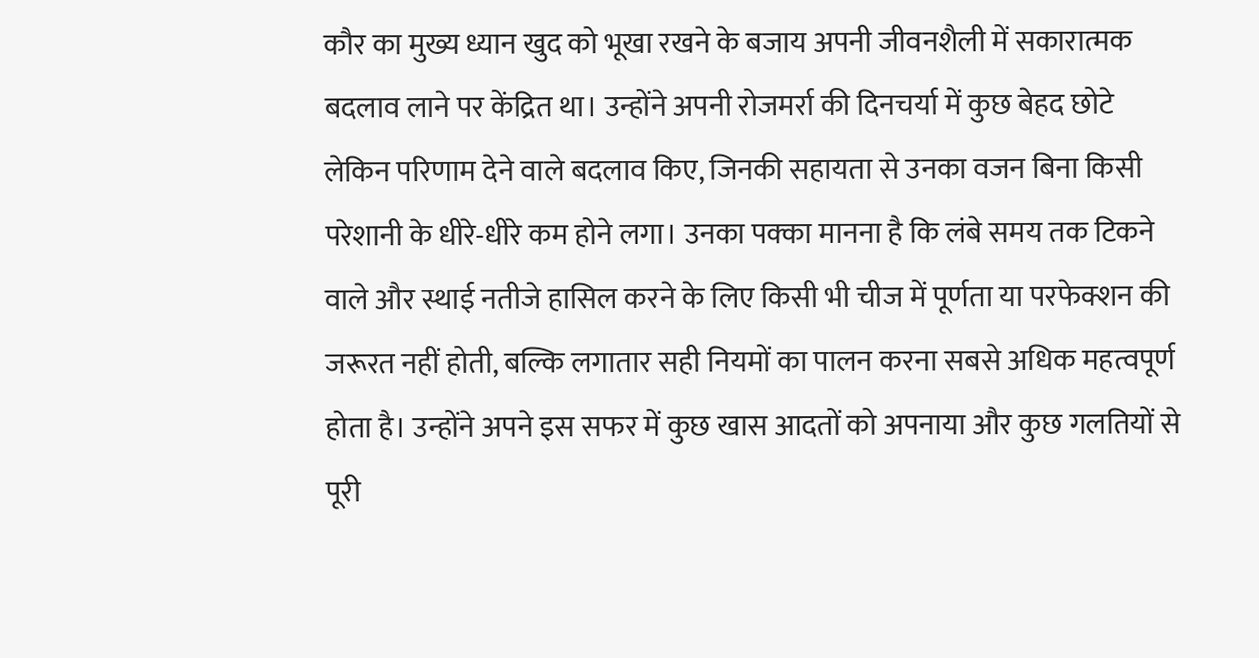कौर का मुख्य ध्यान खुद को भूखा रखने के बजाय अपनी जीवनशैली में सकारात्मक बदलाव लाने पर केंद्रित था। उन्होंने अपनी रोजमर्रा की दिनचर्या में कुछ बेहद छोटे लेकिन परिणाम देने वाले बदलाव किए, जिनकी सहायता से उनका वजन बिना किसी परेशानी के धीरे-धीरे कम होने लगा। उनका पक्का मानना है कि लंबे समय तक टिकने वाले और स्थाई नतीजे हासिल करने के लिए किसी भी चीज में पूर्णता या परफेक्शन की जरूरत नहीं होती, बल्कि लगातार सही नियमों का पालन करना सबसे अधिक महत्वपूर्ण होता है। उन्होंने अपने इस सफर में कुछ खास आदतों को अपनाया और कुछ गलतियों से पूरी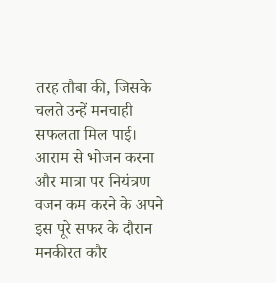तरह तौबा की, जिसके चलते उन्हें मनचाही सफलता मिल पाई।
आराम से भोजन करना और मात्रा पर नियंत्रण
वजन कम करने के अपने इस पूरे सफर के दौरान मनकीरत कौर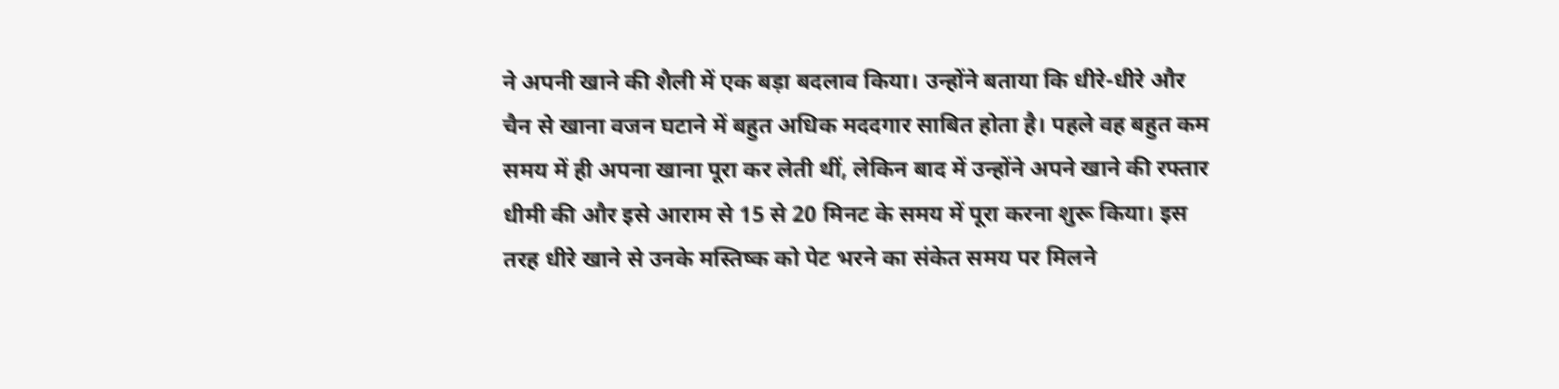ने अपनी खाने की शैली में एक बड़ा बदलाव किया। उन्होंने बताया कि धीरे-धीरे और चैन से खाना वजन घटाने में बहुत अधिक मददगार साबित होता है। पहले वह बहुत कम समय में ही अपना खाना पूरा कर लेती थीं, लेकिन बाद में उन्होंने अपने खाने की रफ्तार धीमी की और इसे आराम से 15 से 20 मिनट के समय में पूरा करना शुरू किया। इस तरह धीरे खाने से उनके मस्तिष्क को पेट भरने का संकेत समय पर मिलने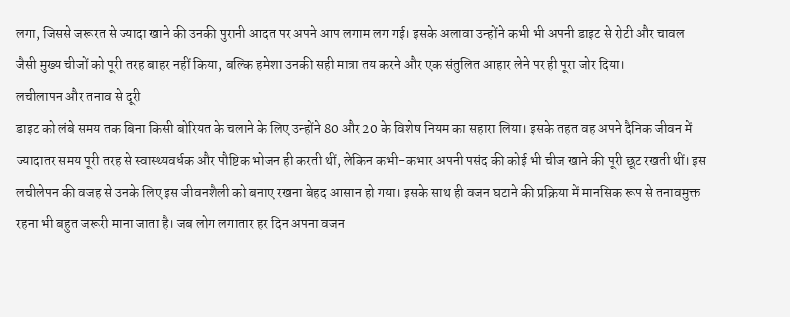लगा, जिससे जरूरत से ज्यादा खाने की उनकी पुरानी आदत पर अपने आप लगाम लग गई। इसके अलावा उन्होंने कभी भी अपनी डाइट से रोटी और चावल जैसी मुख्य चीजों को पूरी तरह बाहर नहीं किया, बल्कि हमेशा उनकी सही मात्रा तय करने और एक संतुलित आहार लेने पर ही पूरा जोर दिया।
लचीलापन और तनाव से दूरी
डाइट को लंबे समय तक बिना किसी बोरियत के चलाने के लिए उन्होंने 80 और 20 के विशेष नियम का सहारा लिया। इसके तहत वह अपने दैनिक जीवन में ज्यादातर समय पूरी तरह से स्वास्थ्यवर्धक और पौष्टिक भोजन ही करती थीं, लेकिन कभी-कभार अपनी पसंद की कोई भी चीज खाने की पूरी छूट रखती थीं। इस लचीलेपन की वजह से उनके लिए इस जीवनशैली को बनाए रखना बेहद आसान हो गया। इसके साथ ही वजन घटाने की प्रक्रिया में मानसिक रूप से तनावमुक्त रहना भी बहुत जरूरी माना जाता है। जब लोग लगातार हर दिन अपना वजन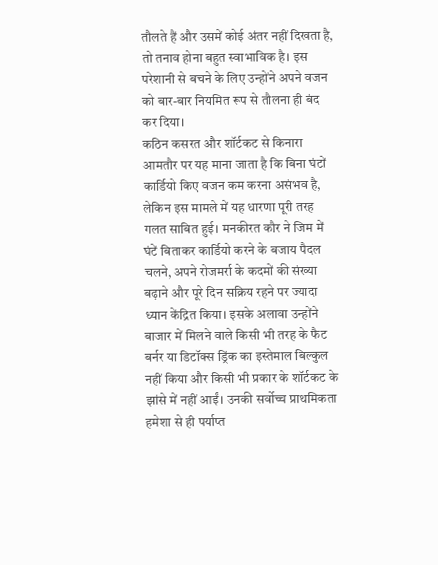तौलते हैं और उसमें कोई अंतर नहीं दिखता है, तो तनाव होना बहुत स्वाभाविक है। इस परेशानी से बचने के लिए उन्होंने अपने वजन को बार-बार नियमित रूप से तौलना ही बंद कर दिया।
कठिन कसरत और शॉर्टकट से किनारा
आमतौर पर यह माना जाता है कि बिना घंटों कार्डियो किए वजन कम करना असंभव है, लेकिन इस मामले में यह धारणा पूरी तरह गलत साबित हुई। मनकीरत कौर ने जिम में घंटें बिताकर कार्डियो करने के बजाय पैदल चलने, अपने रोजमर्रा के कदमों की संख्या बढ़ाने और पूरे दिन सक्रिय रहने पर ज्यादा ध्यान केंद्रित किया। इसके अलावा उन्होंने बाजार में मिलने वाले किसी भी तरह के फैट बर्नर या डिटॉक्स ड्रिंक का इस्तेमाल बिल्कुल नहीं किया और किसी भी प्रकार के शॉर्टकट के झांसे में नहीं आईं। उनकी सर्वोच्च प्राथमिकता हमेशा से ही पर्याप्त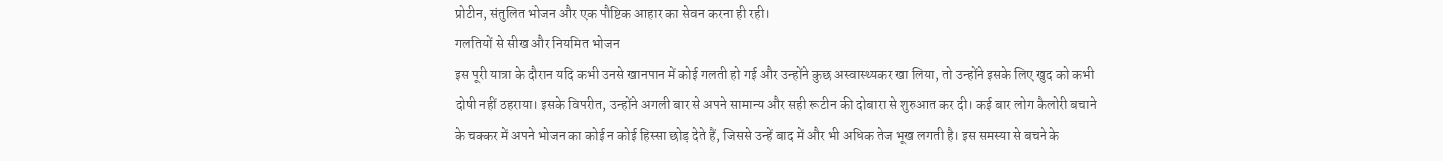प्रोटीन, संतुलित भोजन और एक पौष्टिक आहार का सेवन करना ही रही।
गलतियों से सीख और नियमित भोजन
इस पूरी यात्रा के दौरान यदि कभी उनसे खानपान में कोई गलती हो गई और उन्होंने कुछ अस्वास्थ्यकर खा लिया, तो उन्होंने इसके लिए खुद को कभी दोषी नहीं ठहराया। इसके विपरीत, उन्होंने अगली बार से अपने सामान्य और सही रूटीन की दोबारा से शुरुआत कर दी। कई बार लोग कैलोरी बचाने के चक्कर में अपने भोजन का कोई न कोई हिस्सा छोड़ देते हैं, जिससे उन्हें बाद में और भी अधिक तेज भूख लगती है। इस समस्या से बचने के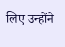लिए उन्होंने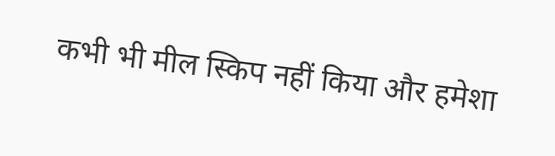कभी भी मील स्किप नहीं किया और हमेशा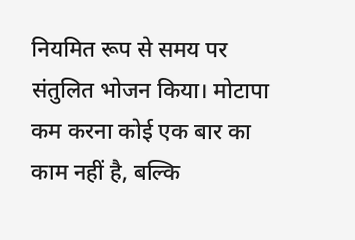नियमित रूप से समय पर संतुलित भोजन किया। मोटापा कम करना कोई एक बार का काम नहीं है, बल्कि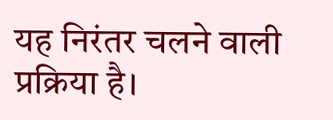यह निरंतर चलने वाली प्रक्रिया है।